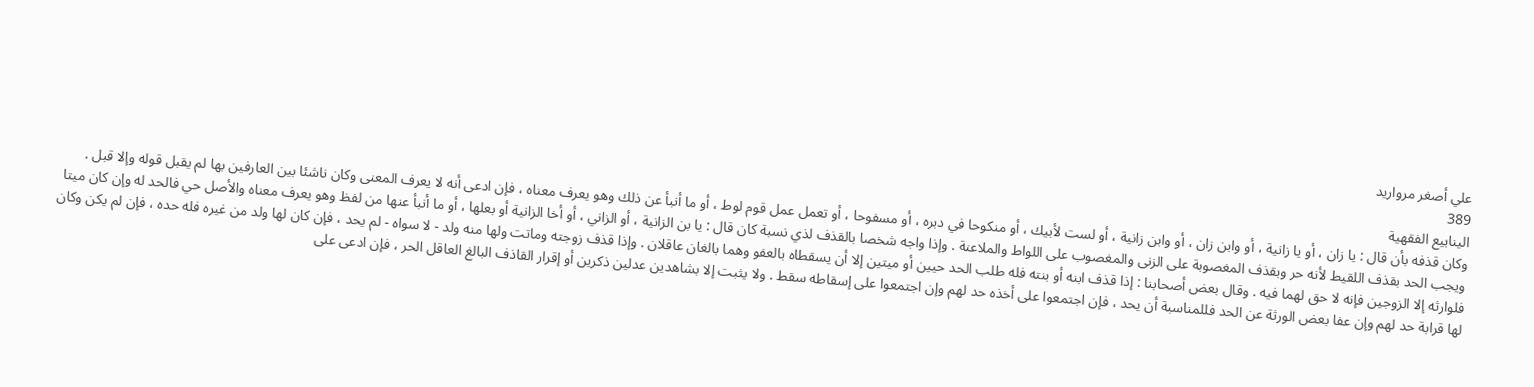علي أصغر مرواريد
389
الينابيع الفقهية
وكان قذفه بأن قال : يا زان ، أو يا زانية ، أو وابن زان ، أو وابن زانية ، أو لست لأبيك ، أو منكوحا في دبره ، أو مسفوحا ، أو تعمل عمل قوم لوط ، أو ما أنبأ عن ذلك وهو يعرف معناه ، فإن ادعى أنه لا يعرف المعنى وكان ناشئا بين العارفين بها لم يقبل قوله وإلا قبل . ويجب الحد بقذف اللقيط لأنه حر وبقذف المغصوبة على الزنى والمغصوب على اللواط والملاعنة . وإذا واجه شخصا بالقذف لذي نسبة كان قال : يا بن الزانية ، أو الزاني ، أو أخا الزانية أو بعلها ، أو ما أنبأ عنها من لفظ وهو يعرف معناه والأصل حي فالحد له وإن كان ميتا فلوارثه إلا الزوجين فإنه لا حق لهما فيه . وقال بعض أصحابنا : إذا قذف ابنه أو بنته فله طلب الحد حيين أو ميتين إلا أن يسقطاه بالعفو وهما بالغان عاقلان . وإذا قذف زوجته وماتت ولها منه ولد - لا سواه - لم يحد ، فإن كان لها ولد من غيره فله حده ، فإن لم يكن وكان لها قرابة حد لهم وإن عفا بعض الورثة عن الحد فللمناسبة أن يحد ، فإن اجتمعوا على أخذه حد لهم وإن اجتمعوا على إسقاطه سقط . ولا يثبت إلا بشاهدين عدلين ذكرين أو إقرار القاذف البالغ العاقل الحر ، فإن ادعى على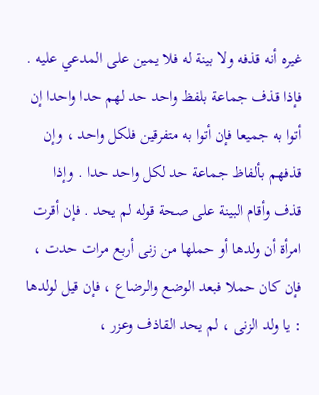غيره أنه قذفه ولا بينة له فلا يمين على المدعي عليه . فإذا قذف جماعة بلفظ واحد حد لهم حدا واحدا إن أتوا به جميعا فإن أتوا به متفرقين فلكل واحد ، وإن قذفهم بألفاظ جماعة حد لكل واحد حدا . وإذا قذف وأقام البينة على صحة قوله لم يحد . فإن أقرت امرأة أن ولدها أو حملها من زنى أربع مرات حدت ، فإن كان حملا فبعد الوضع والرضاع ، فإن قيل لولدها : يا ولد الزنى ، لم يحد القاذف وعزر ،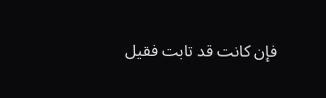فإن كانت قد تابت فقيل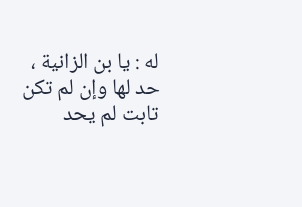له : يا بن الزانية ، حد لها وإن لم تكن تابت لم يحد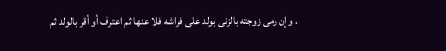. وإن رمى زوجته بالزنى بولد على فراشه فلا عنها ثم اعترف أو أقر بالولد ثم